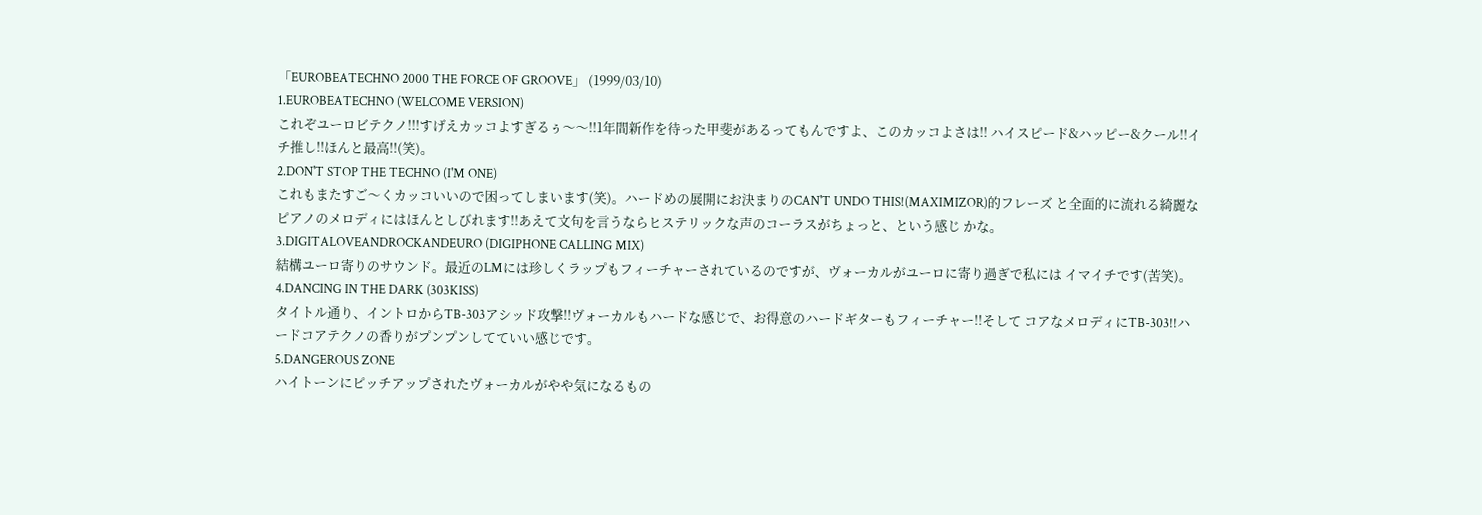「EUROBEATECHNO 2000 THE FORCE OF GROOVE」 (1999/03/10)
1.EUROBEATECHNO (WELCOME VERSION)
これぞユーロビテクノ!!!すげえカッコよすぎるぅ〜〜!!1年間新作を待った甲斐があるってもんですよ、このカッコよさは!! ハイスピード&ハッピー&クール!!イチ推し!!ほんと最高!!(笑)。
2.DON'T STOP THE TECHNO (I'M ONE)
これもまたすご〜くカッコいいので困ってしまいます(笑)。ハードめの展開にお決まりのCAN'T UNDO THIS!(MAXIMIZOR)的フレーズ と全面的に流れる綺麗なピアノのメロディにはほんとしびれます!!あえて文句を言うならヒステリックな声のコーラスがちょっと、という感じ かな。
3.DIGITALOVEANDROCKANDEURO (DIGIPHONE CALLING MIX)
結構ユーロ寄りのサウンド。最近のLMには珍しくラップもフィーチャーされているのですが、ヴォーカルがユーロに寄り過ぎで私には イマイチです(苦笑)。
4.DANCING IN THE DARK (303KISS)
タイトル通り、イントロからTB-303アシッド攻撃!!ヴォーカルもハードな感じで、お得意のハードギターもフィーチャー!!そして コアなメロディにTB-303!!ハードコアテクノの香りがプンプンしてていい感じです。
5.DANGEROUS ZONE
ハイトーンにピッチアップされたヴォーカルがやや気になるもの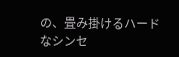の、畳み掛けるハードなシンセ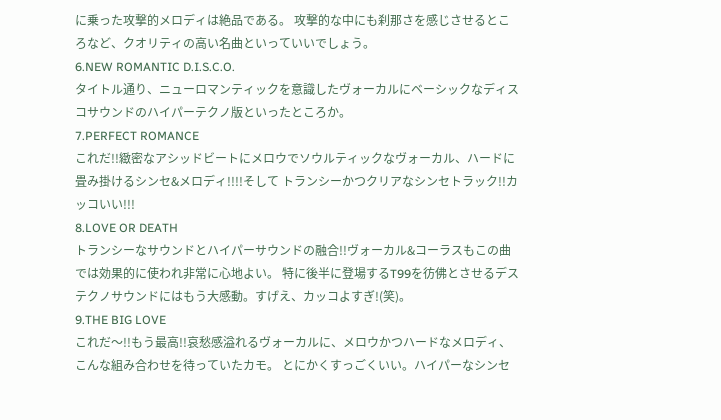に乗った攻撃的メロディは絶品である。 攻撃的な中にも刹那さを感じさせるところなど、クオリティの高い名曲といっていいでしょう。
6.NEW ROMANTIC D.I.S.C.O.
タイトル通り、ニューロマンティックを意識したヴォーカルにベーシックなディスコサウンドのハイパーテクノ版といったところか。
7.PERFECT ROMANCE
これだ!!緻密なアシッドビートにメロウでソウルティックなヴォーカル、ハードに畳み掛けるシンセ&メロディ!!!!そして トランシーかつクリアなシンセトラック!!カッコいい!!!
8.LOVE OR DEATH
トランシーなサウンドとハイパーサウンドの融合!!ヴォーカル&コーラスもこの曲では効果的に使われ非常に心地よい。 特に後半に登場するT99を彷佛とさせるデステクノサウンドにはもう大感動。すげえ、カッコよすぎ!(笑)。
9.THE BIG LOVE
これだ〜!!もう最高!!哀愁感溢れるヴォーカルに、メロウかつハードなメロディ、こんな組み合わせを待っていたカモ。 とにかくすっごくいい。ハイパーなシンセ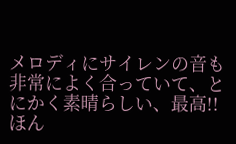メロディにサイレンの音も非常によく合っていて、とにかく素晴らしい、最高!! ほん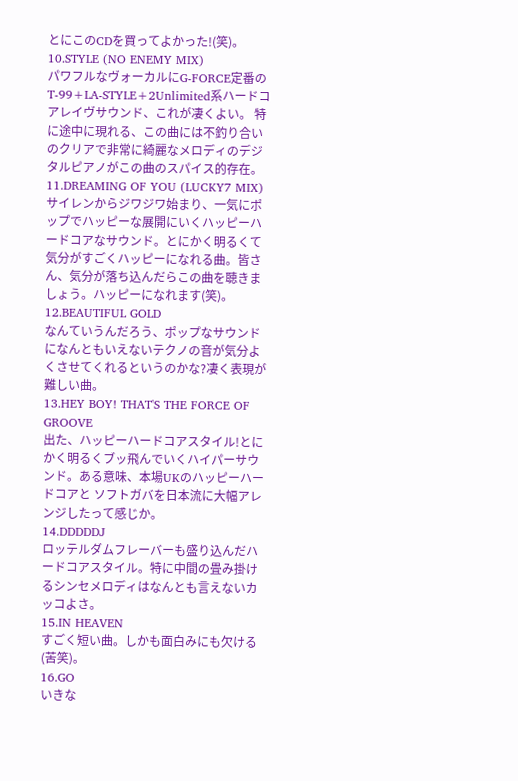とにこのCDを買ってよかった!(笑)。
10.STYLE (NO ENEMY MIX)
パワフルなヴォーカルにG-FORCE定番のT-99+LA-STYLE+2Unlimited系ハードコアレイヴサウンド、これが凄くよい。 特に途中に現れる、この曲には不釣り合いのクリアで非常に綺麗なメロディのデジタルピアノがこの曲のスパイス的存在。
11.DREAMING OF YOU (LUCKY7 MIX)
サイレンからジワジワ始まり、一気にポップでハッピーな展開にいくハッピーハードコアなサウンド。とにかく明るくて 気分がすごくハッピーになれる曲。皆さん、気分が落ち込んだらこの曲を聴きましょう。ハッピーになれます(笑)。
12.BEAUTIFUL GOLD
なんていうんだろう、ポップなサウンドになんともいえないテクノの音が気分よくさせてくれるというのかな?凄く表現が難しい曲。
13.HEY BOY! THAT'S THE FORCE OF GROOVE
出た、ハッピーハードコアスタイル!とにかく明るくブッ飛んでいくハイパーサウンド。ある意味、本場UKのハッピーハードコアと ソフトガバを日本流に大幅アレンジしたって感じか。
14.DDDDDJ
ロッテルダムフレーバーも盛り込んだハードコアスタイル。特に中間の畳み掛けるシンセメロディはなんとも言えないカッコよさ。
15.IN HEAVEN
すごく短い曲。しかも面白みにも欠ける(苦笑)。
16.GO
いきな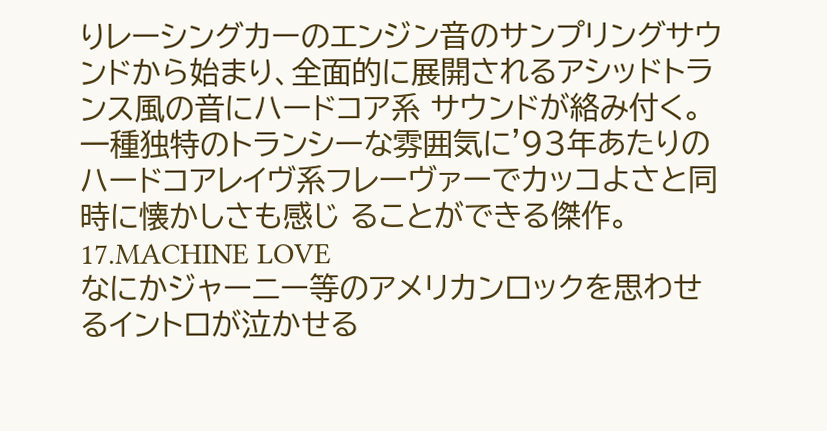りレーシングカーのエンジン音のサンプリングサウンドから始まり、全面的に展開されるアシッドトランス風の音にハードコア系 サウンドが絡み付く。一種独特のトランシーな雰囲気に'93年あたりのハードコアレイヴ系フレーヴァーでカッコよさと同時に懐かしさも感じ ることができる傑作。
17.MACHINE LOVE
なにかジャーニー等のアメリカンロックを思わせるイントロが泣かせる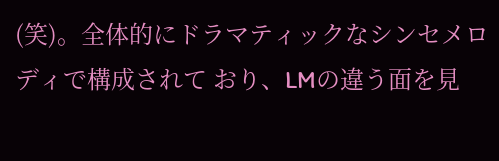(笑)。全体的にドラマティックなシンセメロディで構成されて おり、LMの違う面を見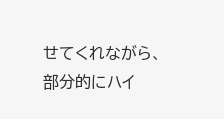せてくれながら、部分的にハイ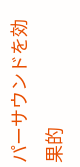パーサウンドを効果的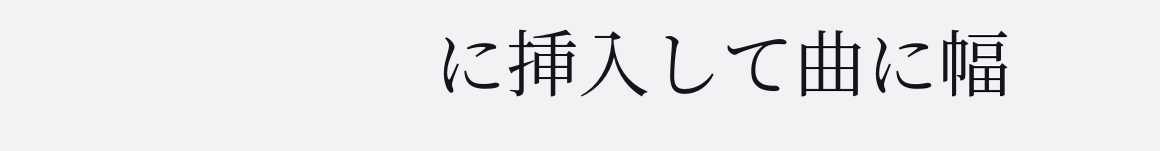に挿入して曲に幅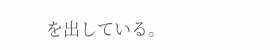を出している。